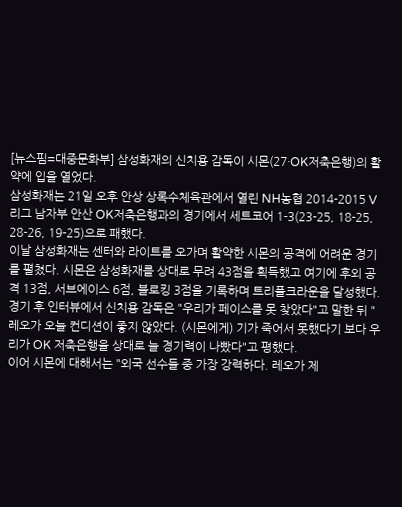[뉴스핌=대중문화부] 삼성화재의 신치용 감독이 시몬(27·OK저축은행)의 활약에 입을 열었다.
삼성화재는 21일 오후 안상 상록수체육관에서 열린 NH농협 2014-2015 V리그 남자부 안산 OK저축은행과의 경기에서 세트코어 1-3(23-25, 18-25, 28-26, 19-25)으로 패했다.
이날 삼성화재는 센터와 라이트를 오가며 활약한 시몬의 공격에 어려운 경기를 펼쳤다. 시몬은 삼성화재를 상대로 무려 43점을 획득했고 여기에 후외 공격 13점, 서브에이스 6점, 블로킹 3점을 기록하며 트리플크라운을 달성했다.
경기 후 인터뷰에서 신치용 감독은 "우리가 페이스를 못 찾았다"고 말한 뒤 "레오가 오늘 컨디션이 좋지 않았다. (시몬에게) 기가 죽어서 못했다기 보다 우리가 OK 저축은행을 상대로 늘 경기력이 나빴다"고 평했다.
이어 시몬에 대해서는 "외국 선수들 중 가장 강력하다. 레오가 제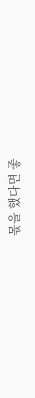몫을 했다면 좋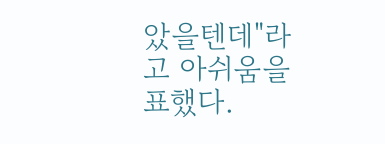았을텐데"라고 아쉬움을 표했다.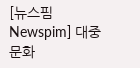[뉴스핌 Newspim] 대중문화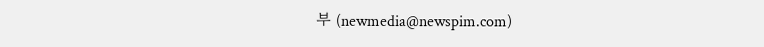부 (newmedia@newspim.com)